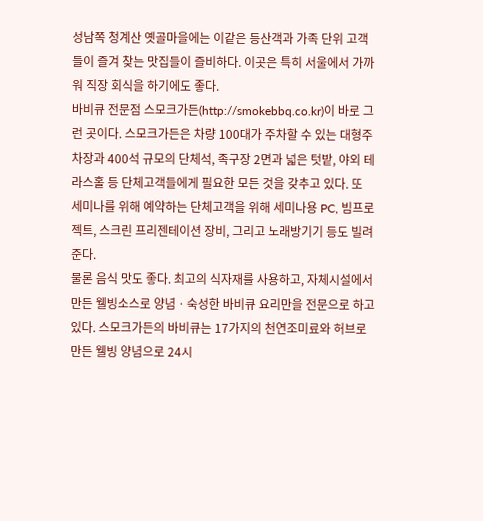성남쪽 청계산 옛골마을에는 이같은 등산객과 가족 단위 고객들이 즐겨 찾는 맛집들이 즐비하다. 이곳은 특히 서울에서 가까워 직장 회식을 하기에도 좋다.
바비큐 전문점 스모크가든(http://smokebbq.co.kr)이 바로 그런 곳이다. 스모크가든은 차량 100대가 주차할 수 있는 대형주차장과 400석 규모의 단체석, 족구장 2면과 넓은 텃밭, 야외 테라스홀 등 단체고객들에게 필요한 모든 것을 갖추고 있다. 또 세미나를 위해 예약하는 단체고객을 위해 세미나용 PC, 빔프로젝트, 스크린 프리젠테이션 장비, 그리고 노래방기기 등도 빌려준다.
물론 음식 맛도 좋다. 최고의 식자재를 사용하고, 자체시설에서 만든 웰빙소스로 양념ㆍ숙성한 바비큐 요리만을 전문으로 하고 있다. 스모크가든의 바비큐는 17가지의 천연조미료와 허브로 만든 웰빙 양념으로 24시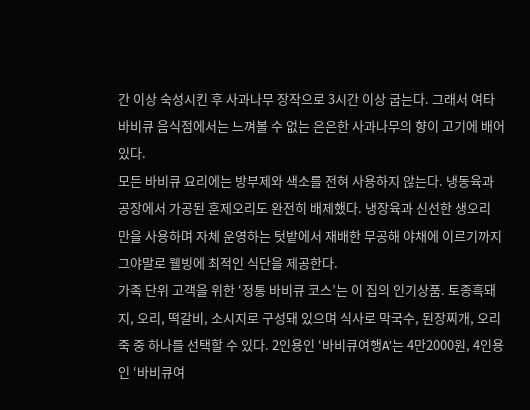간 이상 숙성시킨 후 사과나무 장작으로 3시간 이상 굽는다. 그래서 여타 바비큐 음식점에서는 느껴볼 수 없는 은은한 사과나무의 향이 고기에 배어 있다.
모든 바비큐 요리에는 방부제와 색소를 전혀 사용하지 않는다. 냉동육과 공장에서 가공된 훈제오리도 완전히 배제했다. 냉장육과 신선한 생오리 만을 사용하며 자체 운영하는 텃밭에서 재배한 무공해 야채에 이르기까지 그야말로 웰빙에 최적인 식단을 제공한다.
가족 단위 고객을 위한 ‘정통 바비큐 코스’는 이 집의 인기상품. 토종흑돼지, 오리, 떡갈비, 소시지로 구성돼 있으며 식사로 막국수, 된장찌개, 오리죽 중 하나를 선택할 수 있다. 2인용인 ‘바비큐여행A’는 4만2000원, 4인용인 ‘바비큐여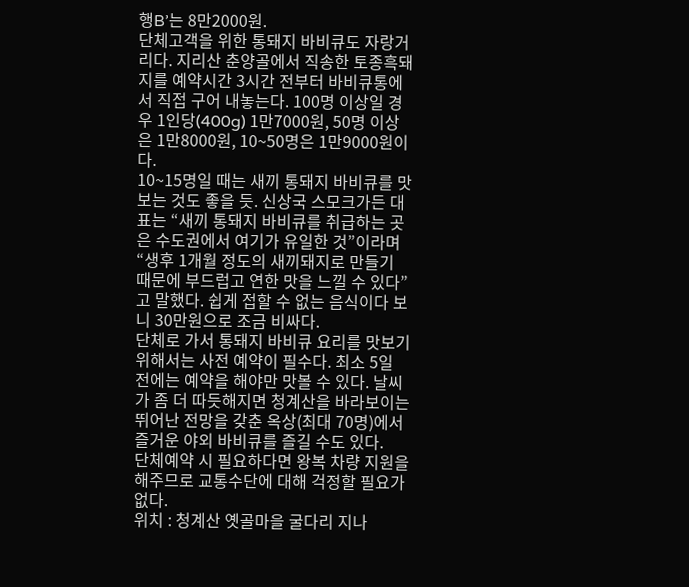행B’는 8만2000원.
단체고객을 위한 통돼지 바비큐도 자랑거리다. 지리산 춘양골에서 직송한 토종흑돼지를 예약시간 3시간 전부터 바비큐통에서 직접 구어 내놓는다. 100명 이상일 경우 1인당(400g) 1만7000원, 50명 이상은 1만8000원, 10~50명은 1만9000원이다.
10~15명일 때는 새끼 통돼지 바비큐를 맛보는 것도 좋을 듯. 신상국 스모크가든 대표는 “새끼 통돼지 바비큐를 취급하는 곳은 수도권에서 여기가 유일한 것”이라며 “생후 1개월 정도의 새끼돼지로 만들기 때문에 부드럽고 연한 맛을 느낄 수 있다”고 말했다. 쉽게 접할 수 없는 음식이다 보니 30만원으로 조금 비싸다.
단체로 가서 통돼지 바비큐 요리를 맛보기 위해서는 사전 예약이 필수다. 최소 5일 전에는 예약을 해야만 맛볼 수 있다. 날씨가 좀 더 따듯해지면 청계산을 바라보이는 뛰어난 전망을 갖춘 옥상(최대 70명)에서 즐거운 야외 바비큐를 즐길 수도 있다.
단체예약 시 필요하다면 왕복 차량 지원을 해주므로 교통수단에 대해 걱정할 필요가 없다.
위치 : 청계산 옛골마을 굴다리 지나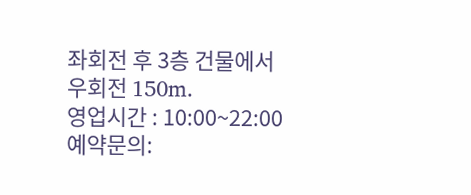좌회전 후 3층 건물에서 우회전 150m.
영업시간 : 10:00~22:00
예약문의: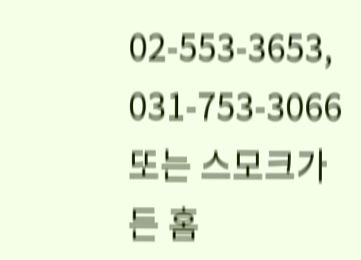02-553-3653, 031-753-3066 또는 스모크가든 홈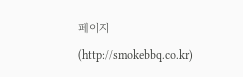페이지(http://smokebbq.co.kr)